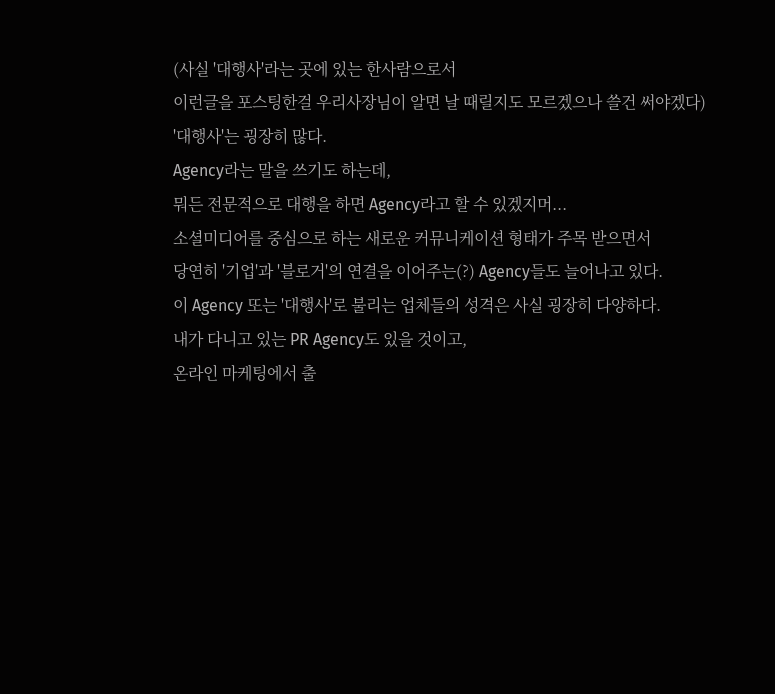(사실 '대행사'라는 곳에 있는 한사람으로서
이런글을 포스팅한걸 우리사장님이 알면 날 때릴지도 모르겠으나 쓸건 써야겠다)
'대행사'는 굉장히 많다.
Agency라는 말을 쓰기도 하는데,
뭐든 전문적으로 대행을 하면 Agency라고 할 수 있겠지머...
소셜미디어를 중심으로 하는 새로운 커뮤니케이션 형태가 주목 받으면서
당연히 '기업'과 '블로거'의 연결을 이어주는(?) Agency들도 늘어나고 있다.
이 Agency 또는 '대행사'로 불리는 업체들의 성격은 사실 굉장히 다양하다.
내가 다니고 있는 PR Agency도 있을 것이고,
온라인 마케팅에서 출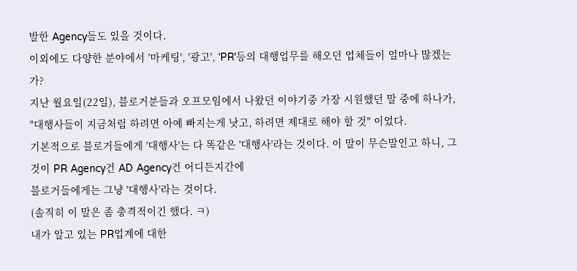발한 Agency들도 있을 것이다.
이외에도 다양한 분야에서 '마케팅', '광고', 'PR'등의 대행업무를 해오던 업체들이 얼마나 많겠는가?
지난 월요일(22일), 블로거분들과 오프모임에서 나왔던 이야기중 가장 시원했던 말 중에 하나가,
"대행사들이 지금처럼 하려면 아예 빠지는게 낫고, 하려면 제대로 해야 할 것" 이었다.
기본적으로 블로거들에게 '대행사'는 다 똑같은 '대행사'라는 것이다. 이 말이 무슨말인고 하니, 그것이 PR Agency건 AD Agency건 어디든지간에
블로거들에게는 그냥 '대행사'라는 것이다.
(솔직히 이 말은 좀 충격적이긴 했다. ㅋ)
내가 알고 있는 PR업계에 대한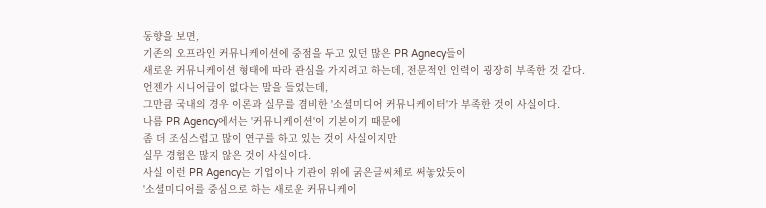동향을 보면,
기존의 오프라인 커뮤니케이션에 중점을 두고 있던 많은 PR Agnecy들이
새로운 커뮤니케이션 형태에 따라 관심을 가지려고 하는데, 전문적인 인력이 굉장히 부족한 것 같다.
언젠가 시니어급이 없다는 말을 들었는데,
그만큼 국내의 경우 이론과 실무를 겸비한 '소셜미디어 커뮤니케이터'가 부족한 것이 사실이다.
나름 PR Agency에서는 '커뮤니케이션'이 기본이기 때문에
좀 더 조심스럽고 많이 연구를 하고 있는 것이 사실이지만
실무 경험은 많지 않은 것이 사실이다.
사실 이런 PR Agency는 기업이나 기관이 위에 굵은글씨체로 써놓았듯이
'소셜미디어를 중심으로 하는 새로운 커뮤니케이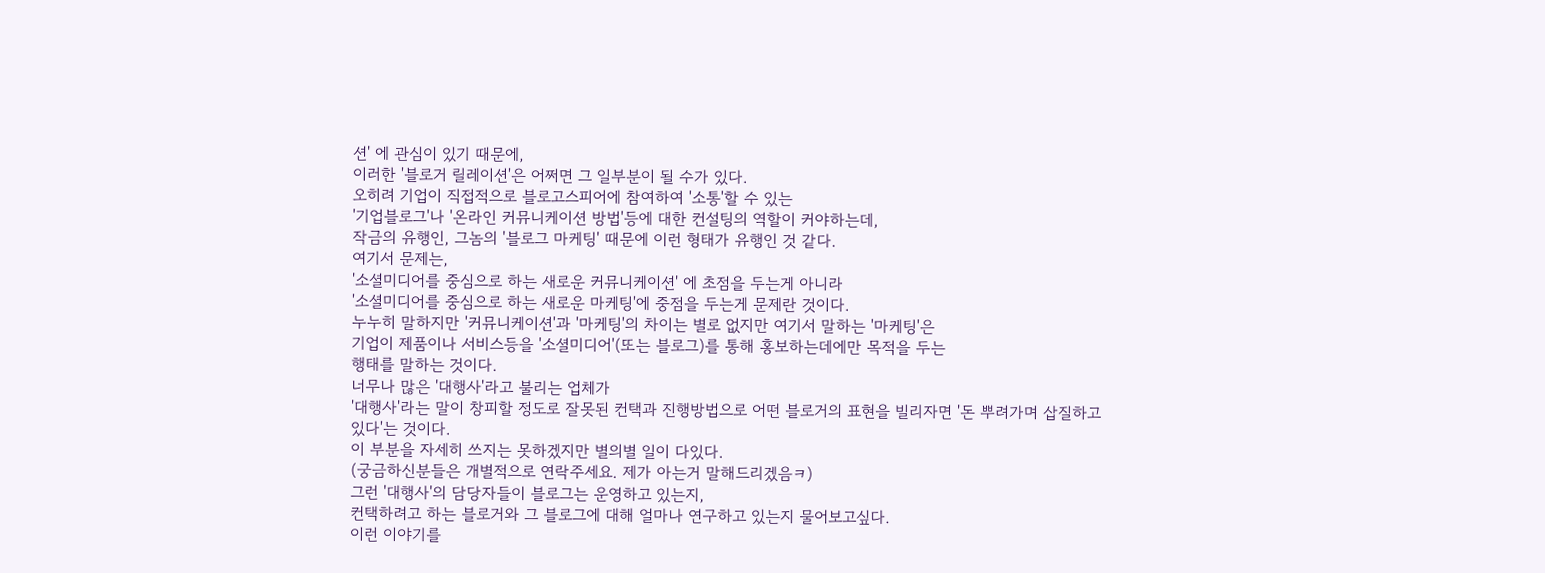션' 에 관심이 있기 때문에,
이러한 '블로거 릴레이션'은 어쩌면 그 일부분이 될 수가 있다.
오히려 기업이 직접적으로 블로고스피어에 참여하여 '소통'할 수 있는
'기업블로그'나 '온라인 커뮤니케이션 방법'등에 대한 컨설팅의 역할이 커야하는데,
작금의 유행인, 그놈의 '블로그 마케팅' 때문에 이런 형태가 유행인 것 같다.
여기서 문제는,
'소셜미디어를 중심으로 하는 새로운 커뮤니케이션' 에 초점을 두는게 아니라
'소셜미디어를 중심으로 하는 새로운 마케팅'에 중점을 두는게 문제란 것이다.
누누히 말하지만 '커뮤니케이션'과 '마케팅'의 차이는 별로 없지만 여기서 말하는 '마케팅'은
기업이 제품이나 서비스등을 '소셜미디어'(또는 블로그)를 통해 홍보하는데에만 목적을 두는
행태를 말하는 것이다.
너무나 많은 '대행사'라고 불리는 업체가
'대행사'라는 말이 창피할 정도로 잘못된 컨택과 진행방법으로 어떤 블로거의 표현을 빌리자면 '돈 뿌려가며 삽질하고 있다'는 것이다.
이 부분을 자세히 쓰지는 못하겠지만 별의별 일이 다있다.
(궁금하신분들은 개별적으로 연락주세요. 제가 아는거 말해드리겠음ㅋ)
그런 '대행사'의 담당자들이 블로그는 운영하고 있는지,
컨택하려고 하는 블로거와 그 블로그에 대해 얼마나 연구하고 있는지 물어보고싶다.
이런 이야기를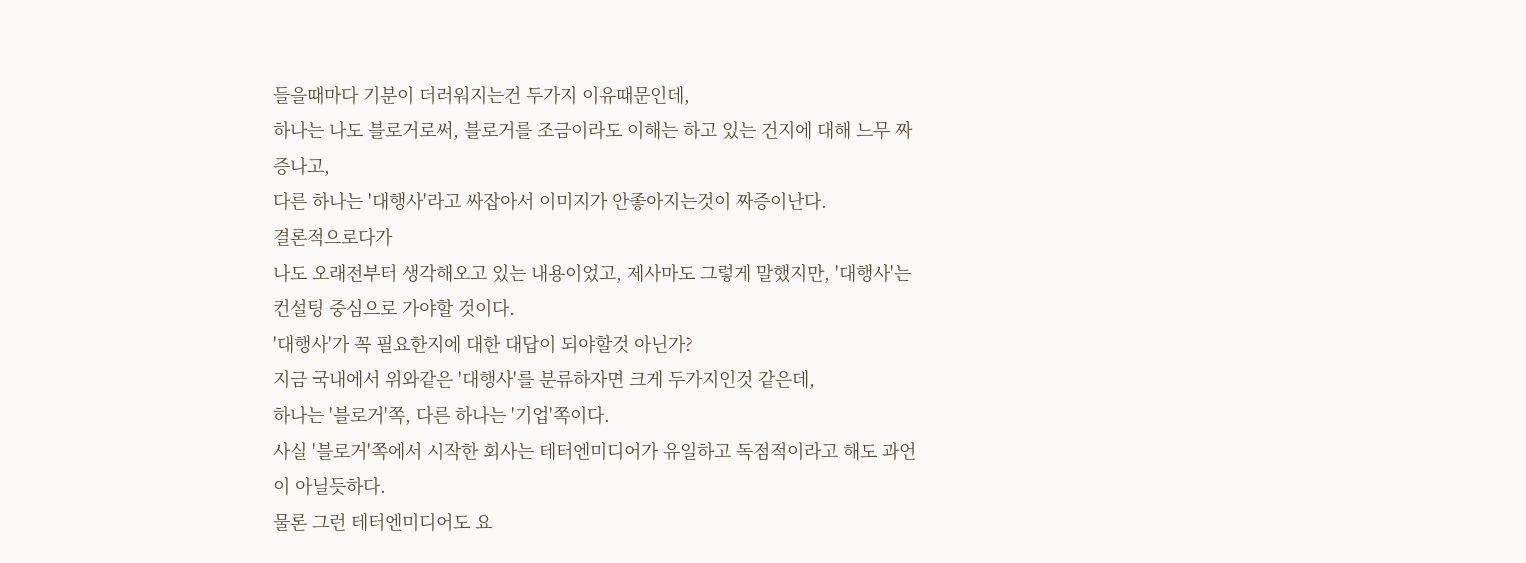들을때마다 기분이 더러워지는건 두가지 이유때문인데,
하나는 나도 블로거로써, 블로거를 조금이라도 이해는 하고 있는 건지에 대해 느무 짜증나고,
다른 하나는 '대행사'라고 싸잡아서 이미지가 안좋아지는것이 짜증이난다.
결론적으로다가
나도 오래전부터 생각해오고 있는 내용이었고, 제사마도 그렇게 말했지만, '대행사'는 컨설팅 중심으로 가야할 것이다.
'대행사'가 꼭 필요한지에 대한 대답이 되야할것 아닌가?
지금 국내에서 위와같은 '대행사'를 분류하자면 크게 두가지인것 같은데,
하나는 '블로거'쪽, 다른 하나는 '기업'쪽이다.
사실 '블로거'쪽에서 시작한 회사는 테터엔미디어가 유일하고 독점적이라고 해도 과언이 아닐듯하다.
물론 그런 테터엔미디어도 요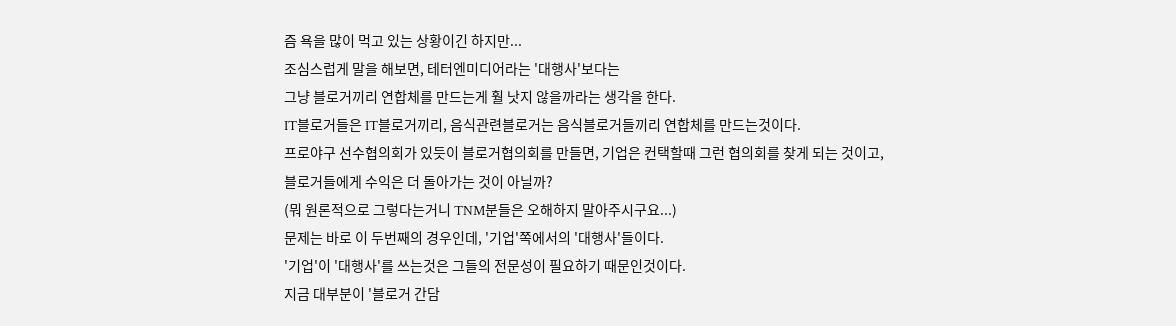즘 욕을 많이 먹고 있는 상황이긴 하지만...
조심스럽게 말을 해보면, 테터엔미디어라는 '대행사'보다는
그냥 블로거끼리 연합체를 만드는게 훨 낫지 않을까라는 생각을 한다.
IT블로거들은 IT블로거끼리, 음식관련블로거는 음식블로거들끼리 연합체를 만드는것이다.
프로야구 선수협의회가 있듯이 블로거협의회를 만들면, 기업은 컨택할때 그런 협의회를 찾게 되는 것이고,
블로거들에게 수익은 더 돌아가는 것이 아닐까?
(뭐 원론적으로 그렇다는거니 TNM분들은 오해하지 말아주시구요...)
문제는 바로 이 두번째의 경우인데, '기업'쪽에서의 '대행사'들이다.
'기업'이 '대행사'를 쓰는것은 그들의 전문성이 필요하기 때문인것이다.
지금 대부분이 '블로거 간담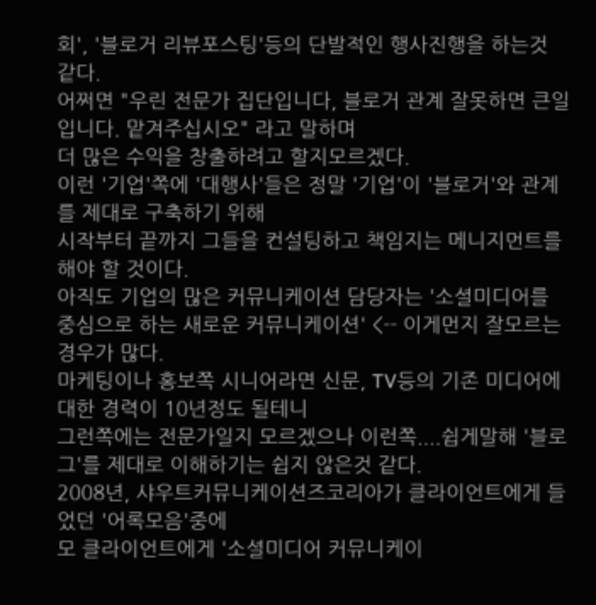회', '블로거 리뷰포스팅'등의 단발적인 행사진행을 하는것 같다.
어쩌면 "우린 전문가 집단입니다, 블로거 관계 잘못하면 큰일입니다. 맡겨주십시오" 라고 말하며
더 많은 수익을 창출하려고 할지모르겠다.
이런 '기업'쪽에 '대행사'들은 정말 '기업'이 '블로거'와 관계를 제대로 구축하기 위해
시작부터 끝까지 그들을 컨설팅하고 책임지는 메니지먼트를 해야 할 것이다.
아직도 기업의 많은 커뮤니케이션 담당자는 '소셜미디어를 중심으로 하는 새로운 커뮤니케이션' <-- 이게먼지 잘모르는 경우가 많다.
마케팅이나 홍보쪽 시니어라면 신문, TV등의 기존 미디어에 대한 경력이 10년정도 될테니
그런쪽에는 전문가일지 모르겠으나 이런쪽....쉽게말해 '블로그'를 제대로 이해하기는 쉽지 않은것 같다.
2008년, 샤우트커뮤니케이션즈코리아가 클라이언트에게 들었던 '어록모음'중에
모 클라이언트에게 '소셜미디어 커뮤니케이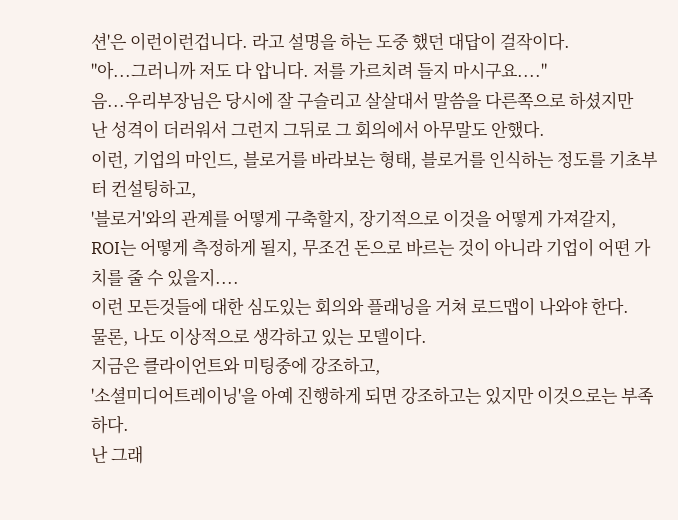션'은 이런이런겁니다. 라고 설명을 하는 도중 했던 대답이 걸작이다.
"아...그러니까 저도 다 압니다. 저를 가르치려 들지 마시구요...."
음...우리부장님은 당시에 잘 구슬리고 살살대서 말씀을 다른쪽으로 하셨지만
난 성격이 더러워서 그런지 그뒤로 그 회의에서 아무말도 안했다.
이런, 기업의 마인드, 블로거를 바라보는 형태, 블로거를 인식하는 정도를 기초부터 컨설팅하고,
'블로거'와의 관계를 어떻게 구축할지, 장기적으로 이것을 어떻게 가져갈지,
ROI는 어떻게 측정하게 될지, 무조건 돈으로 바르는 것이 아니라 기업이 어떤 가치를 줄 수 있을지....
이런 모든것들에 대한 심도있는 회의와 플래닝을 거쳐 로드맵이 나와야 한다.
물론, 나도 이상적으로 생각하고 있는 모델이다.
지금은 클라이언트와 미팅중에 강조하고,
'소셜미디어트레이닝'을 아예 진행하게 되면 강조하고는 있지만 이것으로는 부족하다.
난 그래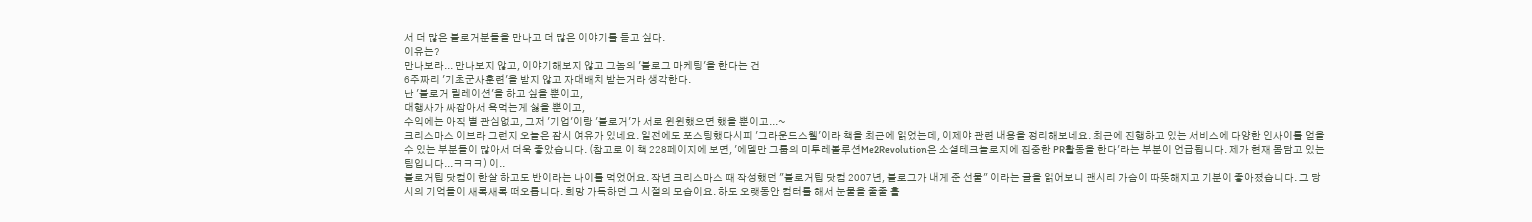서 더 많은 블로거분들을 만나고 더 많은 이야기를 듣고 싶다.
이유는?
만나보라... 만나보지 않고, 이야기해보지 않고 그놈의 '블로그 마케팅'을 한다는 건
6주짜리 '기초군사훈련'을 받지 않고 자대배치 받는거라 생각한다.
난 '블로거 릴레이션'을 하고 싶을 뿐이고,
대행사가 싸잡아서 욕먹는게 싫을 뿐이고,
수익에는 아직 별 관심없고, 그저 '기업'이랑 '블로거'가 서로 윈윈했으면 했을 뿐이고...~
크리스마스 이브라 그런지 오늘은 잠시 여유가 있네요. 일전에도 포스팅했다시피 '그라운드스웰'이라 책을 최근에 읽었는데, 이제야 관련 내용을 정리해보네요. 최근에 진행하고 있는 서비스에 다양한 인사이틀 얻을 수 있는 부분들이 많아서 더욱 좋았습니다. (참고로 이 책 228페이지에 보면, '에델만 그룹의 미투레볼루션Me2Revolution은 소셜테크놀로지에 집중한 PR활동을 한다'라는 부분이 언급됩니다. 제가 현재 몸담고 있는 팀입니다...ㅋㅋㅋ) 이..
블로거팁 닷컴이 한살 하고도 반이라는 나이를 먹었어요. 작년 크리스마스 때 작성했던 "블로거팁 닷컴 2007년, 블로그가 내게 준 선물" 이라는 글을 읽어보니 괜시리 가슴이 따뜻해지고 기분이 좋아졌습니다. 그 당시의 기억들이 새록새록 떠오릅니다. 희망 가득하던 그 시절의 모습이요. 하도 오랫동안 컴터를 해서 눈물을 줄줄 흘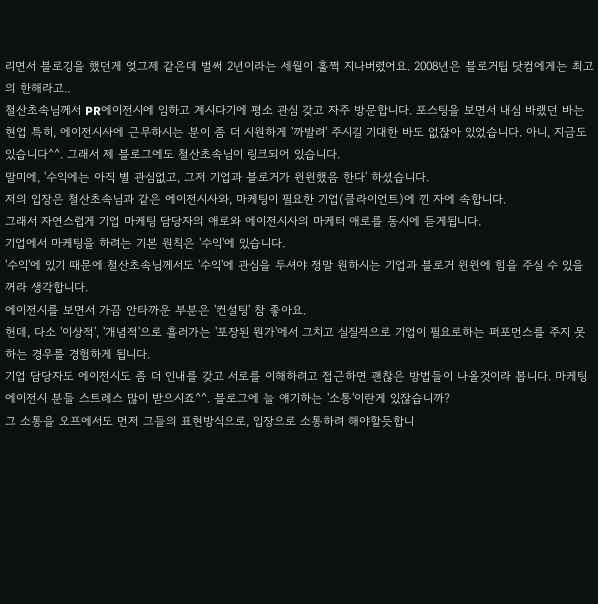리면서 블로깅을 했던게 엊그제 같은데 벌써 2년이라는 세월이 훌쩍 지나버렸어요. 2008년은 블로거팁 닷컴에게는 최고의 한해라고..
철산초속님께서 PR에이전시에 임하고 계시다기에 평소 관심 갖고 자주 방문합니다. 포스팅을 보면서 내심 바랬던 바는 현업 특히, 에이전시사에 근무하시는 분이 좀 더 시원하게 '까발려' 주시길 기대한 바도 없잖아 있었습니다. 아니, 지금도 있습니다^^. 그래서 제 블로그에도 철산초속님이 링크되어 있습니다.
말미에, '수익에는 아직 별 관심없고, 그저 기업과 블로거가 윈윈했음 한다' 하셨습니다.
저의 입장은 철산초속님과 같은 에이전시사와, 마케팅이 필요한 기업(클라이언트)에 낀 자에 속합니다.
그래서 자연스럽게 기업 마케팅 담당자의 애로와 에이전시사의 마케터 애로를 동시에 듣게됩니다.
기업에서 마케팅을 하려는 기본 원칙은 '수익'에 있습니다.
'수익'에 있기 때문에 철산초속님께서도 '수익'에 관심을 두셔야 정말 원하시는 기업과 블로거 윈윈에 힘을 주실 수 있을꺼라 생각합니다.
에이전시를 보면서 가끔 안타까운 부분은 '컨설팅' 참 좋아요.
헌데, 다소 '이상적', '개념적'으로 흘러가는 '포장된 뭔가'에서 그치고 실질적으로 기업이 필요로하는 퍼포먼스를 주지 못하는 경우를 경험하게 됩니다.
기업 담당자도 에이전시도 좀 더 인내를 갖고 서로를 이해하려고 접근하면 괜찮은 방법들이 나올것이라 봅니다. 마케팅 에이전시 분들 스트레스 많이 받으시죠^^. 블로그에 늘 얘기하는 '소통'이란게 있잖습니까?
그 소통을 오프에서도 먼저 그들의 표현방식으로, 입장으로 소통하려 해야할듯합니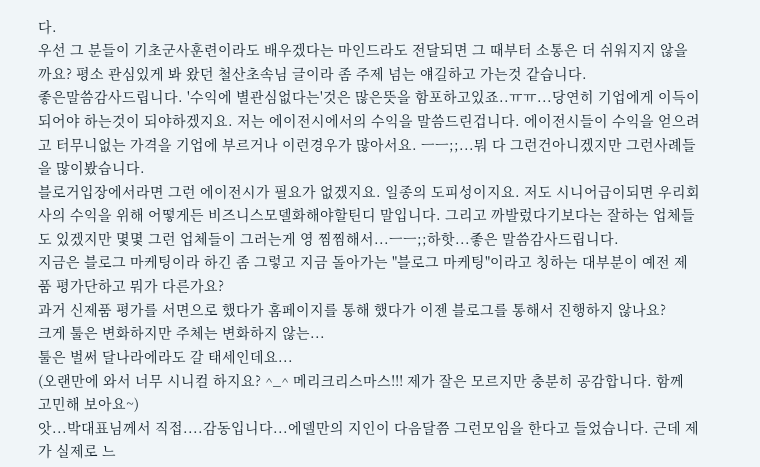다.
우선 그 분들이 기초군사훈련이라도 배우겠다는 마인드라도 전달되면 그 때부터 소통은 더 쉬워지지 않을까요? 평소 관심있게 봐 왔던 철산초속님 글이라 좀 주제 넘는 얘길하고 가는것 같습니다.
좋은말씀감사드립니다. '수익에 별관심없다는'것은 많은뜻을 함포하고있죠..ㅠㅠ...당연히 기업에게 이득이되어야 하는것이 되야하겠지요. 저는 에이전시에서의 수익을 말씀드린겁니다. 에이전시들이 수익을 얻으려고 터무니없는 가격을 기업에 부르거나 이런경우가 많아서요. ㅡㅡ;;...뭐 다 그런건아니겠지만 그런사례들을 많이봤습니다.
블로거입장에서라면 그런 에이전시가 필요가 없겠지요. 일종의 도피성이지요. 저도 시니어급이되면 우리회사의 수익을 위해 어떻게든 비즈니스모델화해야할틴디 말입니다. 그리고 까발렀다기보다는 잘하는 업체들도 있겠지만 몇몇 그런 업체들이 그러는게 영 찜찜해서...ㅡㅡ;;하핫...좋은 말씀감사드립니다.
지금은 블로그 마케팅이라 하긴 좀 그렇고 지금 돌아가는 "블로그 마케팅"이라고 칭하는 대부분이 예전 제품 평가단하고 뭐가 다른가요?
과거 신제품 평가를 서면으로 했다가 홈페이지를 통해 했다가 이젠 블로그를 통해서 진행하지 않나요?
크게 툴은 변화하지만 주체는 변화하지 않는...
툴은 벌써 달나라에라도 갈 태세인데요...
(오랜만에 와서 너무 시니컬 하지요? ^_^ 메리크리스마스!!! 제가 잘은 모르지만 충분히 공감합니다. 함께 고민해 보아요~)
앗...박대표님께서 직접....감동입니다...에델만의 지인이 다음달쯤 그런모임을 한다고 들었습니다. 근데 제가 실제로 느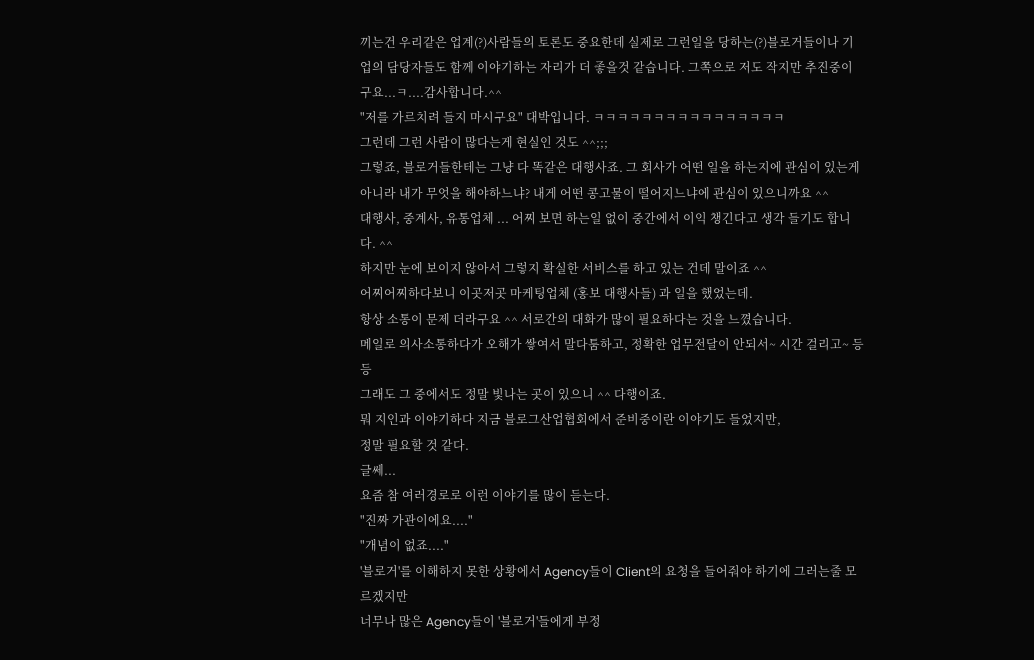끼는건 우리같은 업계(?)사람들의 토론도 중요한데 실제로 그런일을 당하는(?)블로거들이나 기업의 담당자들도 함께 이야기하는 자리가 더 좋을것 같습니다. 그쪽으로 저도 작지만 추진중이구요...ㅋ....감사합니다.^^
"저를 가르치려 들지 마시구요" 대박입니다. ㅋㅋㅋㅋㅋㅋㅋㅋㅋㅋㅋㅋㅋㅋㅋㅋ
그런데 그런 사람이 많다는게 현실인 것도 ^^;;;
그렇죠, 블로거들한테는 그냥 다 똑같은 대행사죠. 그 회사가 어떤 일을 하는지에 관심이 있는게 아니라 내가 무엇을 해야하느냐? 내게 어떤 콩고물이 떨어지느냐에 관심이 있으니까요 ^^
대행사, 중계사, 유통업체 ... 어찌 보면 하는일 없이 중간에서 이익 챙긴다고 생각 들기도 합니다. ^^
하지만 눈에 보이지 않아서 그렇지 확실한 서비스를 하고 있는 건데 말이죠 ^^
어찌어찌하다보니 이곳저곳 마케팅업체 (홍보 대행사들) 과 일을 했었는데.
항상 소통이 문제 더라구요 ^^ 서로간의 대화가 많이 필요하다는 것을 느꼈습니다.
메일로 의사소통하다가 오해가 쌓여서 말다툼하고, 정확한 업무전달이 안되서~ 시간 걸리고~ 등등
그래도 그 중에서도 정말 빛나는 곳이 있으니 ^^ 다행이죠.
뭐 지인과 이야기하다 지금 블로그산업협회에서 준비중이란 이야기도 들었지만,
정말 필요할 것 같다.
글쎄...
요즘 참 여러경로로 이런 이야기를 많이 듣는다.
"진짜 가관이에요...."
"개념이 없죠...."
'블로거'를 이해하지 못한 상황에서 Agency들이 Client의 요청을 들어줘야 하기에 그러는줄 모르겠지만
너무나 많은 Agency들이 '블로거'들에게 부정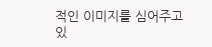적인 이미지를 심어주고 있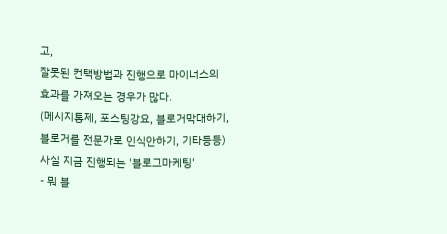고,
잘못된 컨택방법과 진행으로 마이너스의 효과를 가져오는 경우가 많다.
(메시지통제, 포스팅강요, 블로거막대하기, 블로거를 전문가로 인식안하기, 기타등등)
사실 지금 진행되는 '블로그마케팅'
- 뭐 블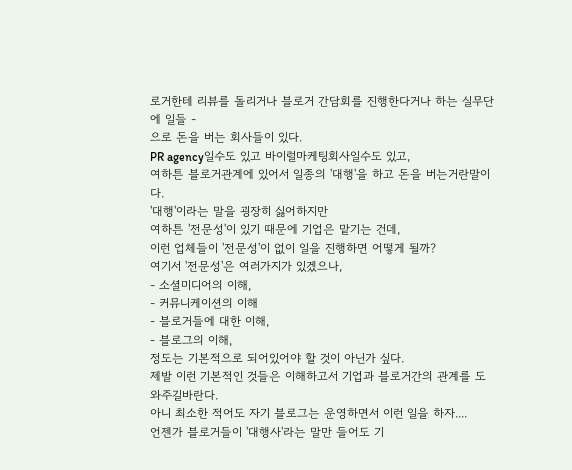로거한테 리뷰를 돌리거나 블로거 간담회를 진행한다거나 하는 실무단에 일들 -
으로 돈을 버는 회사들이 있다.
PR agency일수도 있고 바이럴마케팅회사일수도 있고,
여하튼 블로거관계에 있어서 일종의 '대행'을 하고 돈을 버는거란말이다.
'대행'이라는 말을 굉장히 싫어하지만
여하튼 '전문성'이 있기 때문에 기업은 맡기는 건데,
이런 업체들이 '전문성'이 없이 일을 진행하면 어떻게 될까?
여기서 '전문성'은 여러가지가 있겠으나,
- 소셜미디어의 이해,
- 커뮤니케이션의 이해
- 블로거들에 대한 이해,
- 블로그의 이해,
정도는 기본적으로 되어있어야 할 것이 아닌가 싶다.
제발 이런 기본적인 것들은 이해하고서 기업과 블로거간의 관계를 도와주길바란다.
아니 최소한 적어도 자기 블로그는 운영하면서 이런 일을 하자....
언젠가 블로거들이 '대행사'라는 말만 들어도 기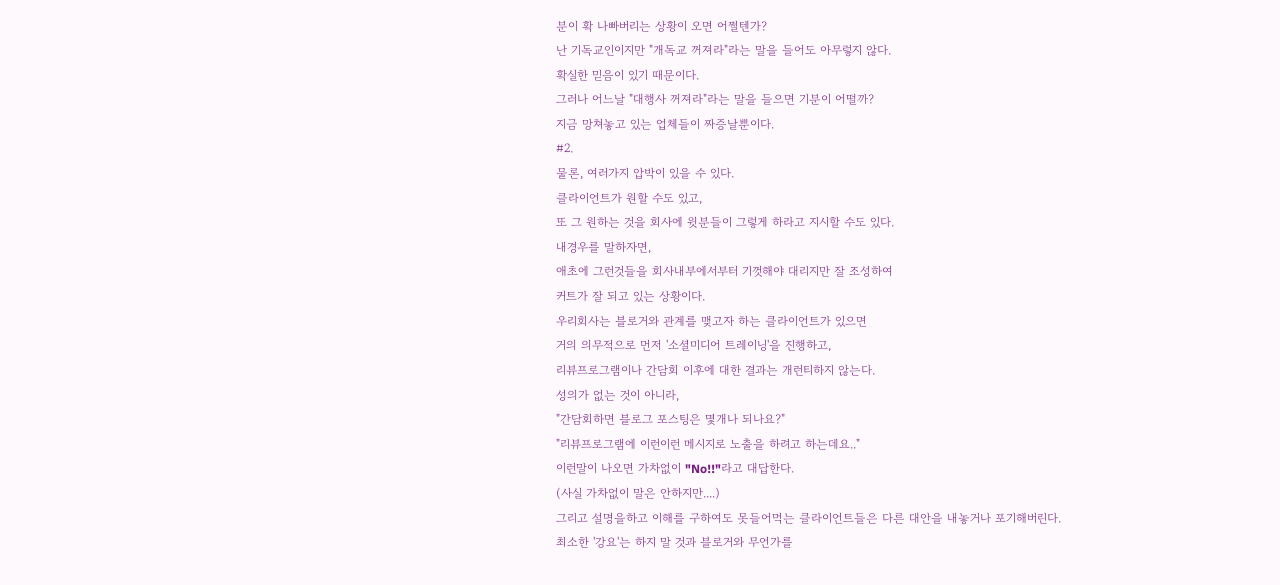분이 확 나빠버리는 상황이 오면 어쩔텐가?
난 기독교인이지만 "개독교 꺼져라"라는 말을 들어도 아무렇지 않다.
확실한 믿음이 있기 때문이다.
그러나 어느날 "대행사 꺼져라"라는 말을 들으면 기분이 어떨까?
지금 망쳐놓고 있는 업체들이 짜증날뿐이다.
#2.
물론, 여러가지 압박이 있을 수 있다.
클라이언트가 원할 수도 있고,
또 그 원하는 것을 회사에 윗분들이 그렇게 하라고 지시할 수도 있다.
내경우를 말하자면,
애초에 그런것들을 회사내부에서부터 기껏해야 대리지만 잘 조성하여
커트가 잘 되고 있는 상황이다.
우리회사는 블로거와 관계를 맺고자 하는 클라이언트가 있으면
거의 의무적으로 먼저 '소셜미디어 트레이닝'을 진행하고,
리뷰프로그램이나 간담회 이후에 대한 결과는 개런티하지 않는다.
성의가 없는 것이 아니라,
"간담회하면 블로그 포스팅은 몇개나 되나요?"
"리뷰프로그램에 이런이런 메시지로 노출을 하려고 하는데요.."
이런말이 나오면 가차없이 "No!!"라고 대답한다.
(사실 가차없이 말은 안하지만....)
그리고 설명을하고 이해를 구하여도 못들어먹는 클라이언트들은 다른 대안을 내놓거나 포기해버린다.
최소한 '강요'는 하지 말 것과 블로거와 무언가를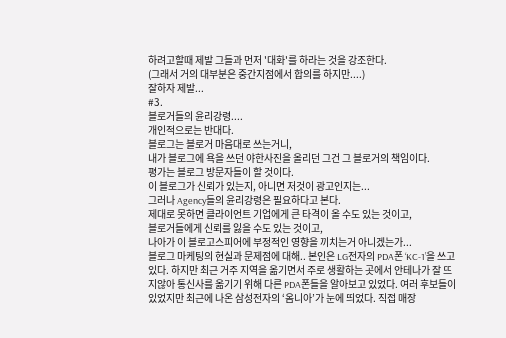하려고할때 제발 그들과 먼저 '대화'를 하라는 것을 강조한다.
(그래서 거의 대부분은 중간지점에서 합의를 하지만....)
잘하자 제발...
#3.
블로거들의 윤리강령....
개인적으로는 반대다.
블로그는 블로거 마음대로 쓰는거니,
내가 블로그에 욕을 쓰던 야한사진을 올리던 그건 그 블로거의 책임이다.
평가는 블로그 방문자들이 할 것이다.
이 블로그가 신뢰가 있는지, 아니면 저것이 광고인지는...
그러나 Agency들의 윤리강령은 필요하다고 본다.
제대로 못하면 클라이언트 기업에게 큰 타격이 올 수도 있는 것이고,
블로거들에게 신뢰를 잃을 수도 있는 것이고,
나아가 이 블로고스피어에 부정적인 영향을 끼치는거 아니겠는가...
블로그 마케팅의 현실과 문제점에 대해.. 본인은 LG전자의 PDA폰 ‘KC-1’을 쓰고 있다. 하지만 최근 거주 지역을 옮기면서 주로 생활하는 곳에서 안테나가 잘 뜨지않아 통신사를 옮기기 위해 다른 PDA폰들을 알아보고 있었다. 여러 후보들이 있었지만 최근에 나온 삼성전자의 ‘옴니아’가 눈에 띄었다. 직접 매장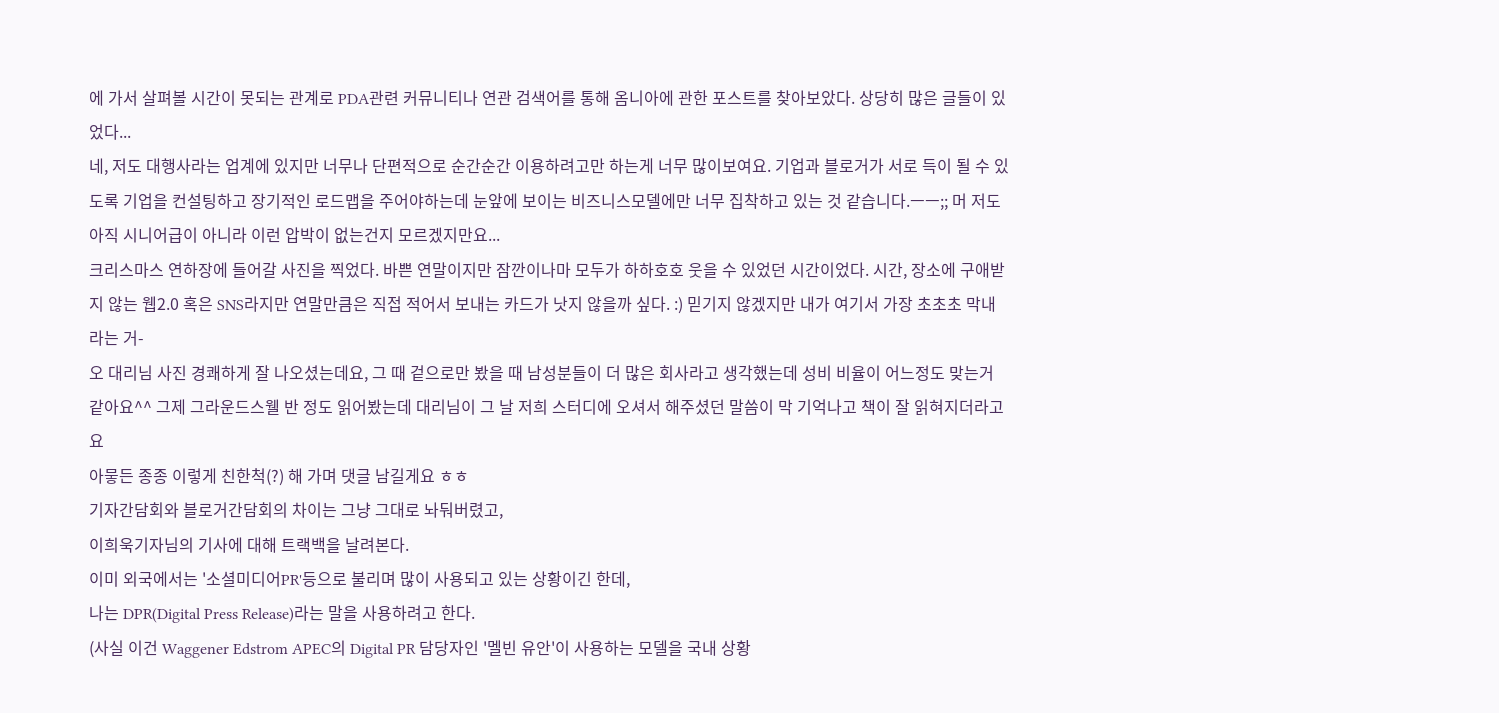에 가서 살펴볼 시간이 못되는 관계로 PDA관련 커뮤니티나 연관 검색어를 통해 옴니아에 관한 포스트를 찾아보았다. 상당히 많은 글들이 있었다...
네, 저도 대행사라는 업계에 있지만 너무나 단편적으로 순간순간 이용하려고만 하는게 너무 많이보여요. 기업과 블로거가 서로 득이 될 수 있도록 기업을 컨설팅하고 장기적인 로드맵을 주어야하는데 눈앞에 보이는 비즈니스모델에만 너무 집착하고 있는 것 같습니다.ㅡㅡ;; 머 저도 아직 시니어급이 아니라 이런 압박이 없는건지 모르겠지만요...
크리스마스 연하장에 들어갈 사진을 찍었다. 바쁜 연말이지만 잠깐이나마 모두가 하하호호 웃을 수 있었던 시간이었다. 시간, 장소에 구애받지 않는 웹2.0 혹은 SNS라지만 연말만큼은 직접 적어서 보내는 카드가 낫지 않을까 싶다. :) 믿기지 않겠지만 내가 여기서 가장 초초초 막내라는 거-
오 대리님 사진 경쾌하게 잘 나오셨는데요, 그 때 겉으로만 봤을 때 남성분들이 더 많은 회사라고 생각했는데 성비 비율이 어느정도 맞는거 같아요^^ 그제 그라운드스웰 반 정도 읽어봤는데 대리님이 그 날 저희 스터디에 오셔서 해주셨던 말씀이 막 기억나고 책이 잘 읽혀지더라고요
아뭏든 종종 이렇게 친한척(?) 해 가며 댓글 남길게요 ㅎㅎ
기자간담회와 블로거간담회의 차이는 그냥 그대로 놔둬버렸고,
이희욱기자님의 기사에 대해 트랙백을 날려본다.
이미 외국에서는 '소셜미디어PR'등으로 불리며 많이 사용되고 있는 상황이긴 한데,
나는 DPR(Digital Press Release)라는 말을 사용하려고 한다.
(사실 이건 Waggener Edstrom APEC의 Digital PR 담당자인 '멜빈 유안'이 사용하는 모델을 국내 상황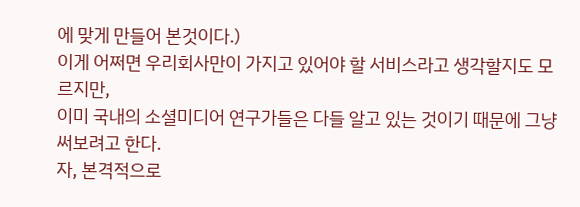에 맞게 만들어 본것이다.)
이게 어쩌면 우리회사만이 가지고 있어야 할 서비스라고 생각할지도 모르지만,
이미 국내의 소셜미디어 연구가들은 다들 알고 있는 것이기 때문에 그냥 써보려고 한다.
자, 본격적으로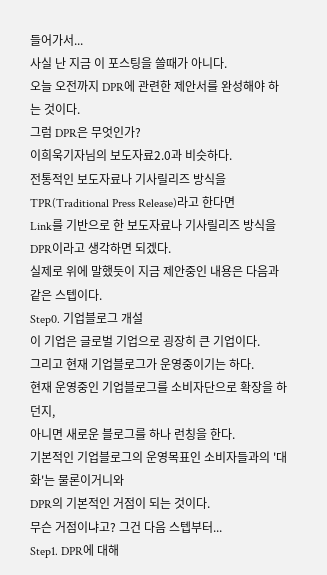들어가서...
사실 난 지금 이 포스팅을 쓸때가 아니다.
오늘 오전까지 DPR에 관련한 제안서를 완성해야 하는 것이다.
그럼 DPR은 무엇인가?
이희욱기자님의 보도자료2.0과 비슷하다.
전통적인 보도자료나 기사릴리즈 방식을 TPR(Traditional Press Release)라고 한다면
Link를 기반으로 한 보도자료나 기사릴리즈 방식을 DPR이라고 생각하면 되겠다.
실제로 위에 말했듯이 지금 제안중인 내용은 다음과 같은 스텝이다.
Step0. 기업블로그 개설
이 기업은 글로벌 기업으로 굉장히 큰 기업이다.
그리고 현재 기업블로그가 운영중이기는 하다.
현재 운영중인 기업블로그를 소비자단으로 확장을 하던지,
아니면 새로운 블로그를 하나 런칭을 한다.
기본적인 기업블로그의 운영목표인 소비자들과의 '대화'는 물론이거니와
DPR의 기본적인 거점이 되는 것이다.
무슨 거점이냐고? 그건 다음 스텝부터...
Step1. DPR에 대해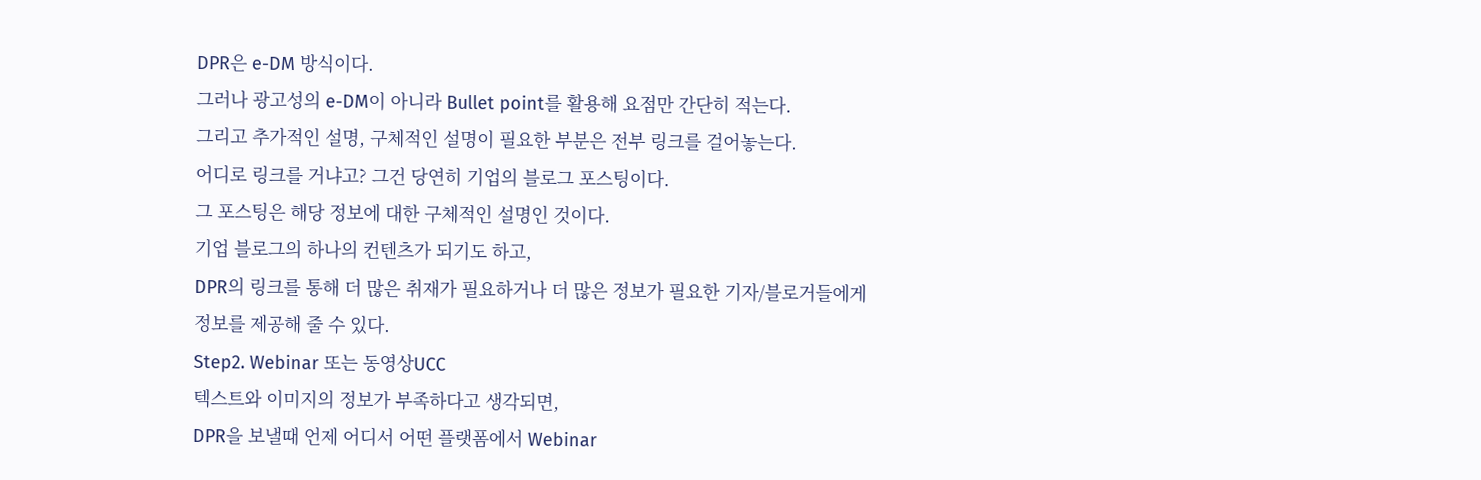DPR은 e-DM 방식이다.
그러나 광고성의 e-DM이 아니라 Bullet point를 활용해 요점만 간단히 적는다.
그리고 추가적인 설명, 구체적인 설명이 필요한 부분은 전부 링크를 걸어놓는다.
어디로 링크를 거냐고? 그건 당연히 기업의 블로그 포스팅이다.
그 포스팅은 해당 정보에 대한 구체적인 설명인 것이다.
기업 블로그의 하나의 컨텐츠가 되기도 하고,
DPR의 링크를 통해 더 많은 취재가 필요하거나 더 많은 정보가 필요한 기자/블로거들에게
정보를 제공해 줄 수 있다.
Step2. Webinar 또는 동영상UCC
텍스트와 이미지의 정보가 부족하다고 생각되면,
DPR을 보낼때 언제 어디서 어떤 플랫폼에서 Webinar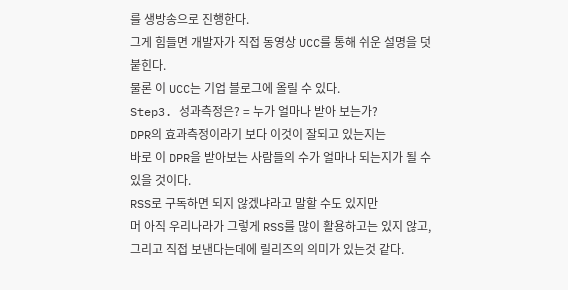를 생방송으로 진행한다.
그게 힘들면 개발자가 직접 동영상 UCC를 통해 쉬운 설명을 덧붙힌다.
물론 이 UCC는 기업 블로그에 올릴 수 있다.
Step3. 성과측정은? = 누가 얼마나 받아 보는가?
DPR의 효과측정이라기 보다 이것이 잘되고 있는지는
바로 이 DPR을 받아보는 사람들의 수가 얼마나 되는지가 될 수 있을 것이다.
RSS로 구독하면 되지 않겠냐라고 말할 수도 있지만
머 아직 우리나라가 그렇게 RSS를 많이 활용하고는 있지 않고,
그리고 직접 보낸다는데에 릴리즈의 의미가 있는것 같다.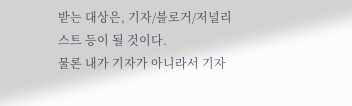받는 대상은, 기자/블로거/저널리스트 등이 될 것이다.
물론 내가 기자가 아니라서 기자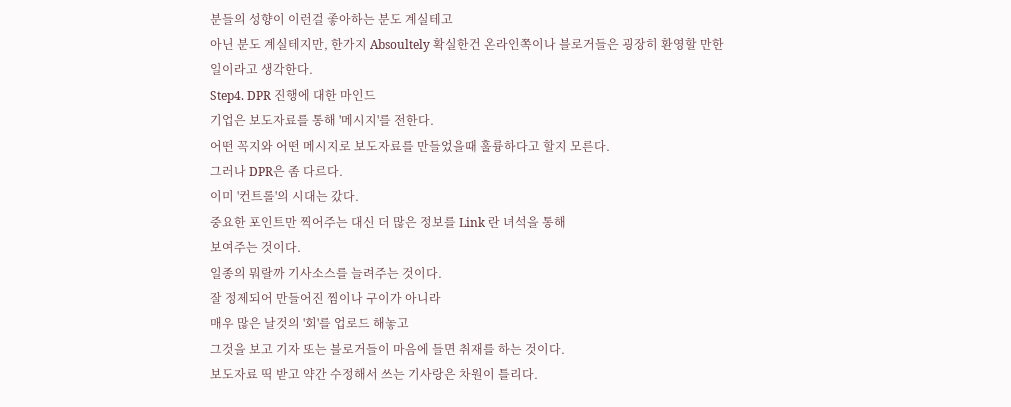분들의 성향이 이런걸 좋아하는 분도 계실테고
아닌 분도 계실테지만, 한가지 Absoultely 확실한건 온라인쪽이나 블로거들은 굉장히 환영할 만한
일이라고 생각한다.
Step4. DPR 진행에 대한 마인드
기업은 보도자료를 통해 '메시지'를 전한다.
어떤 꼭지와 어떤 메시지로 보도자료를 만들었을때 훌륭하다고 할지 모른다.
그러나 DPR은 좀 다르다.
이미 '컨트롤'의 시대는 갔다.
중요한 포인트만 찍어주는 대신 더 많은 정보를 Link 란 녀석을 통해
보여주는 것이다.
일종의 뭐랄까 기사소스를 늘려주는 것이다.
잘 정제되어 만들어진 찜이나 구이가 아니라
매우 많은 날것의 '회'를 업로드 해놓고
그것을 보고 기자 또는 블로거들이 마음에 들면 취재를 하는 것이다.
보도자료 띡 받고 약간 수정해서 쓰는 기사랑은 차원이 틀리다.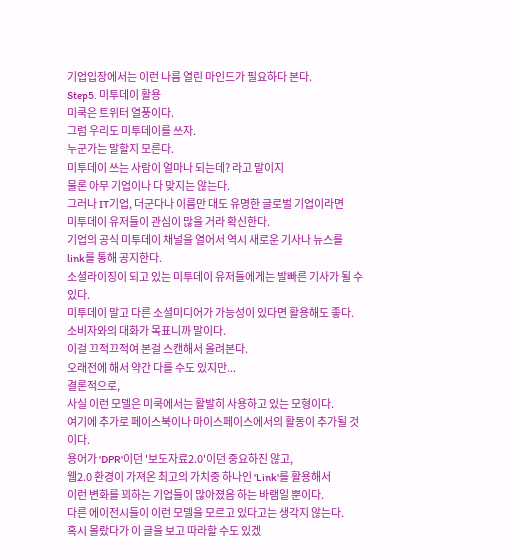기업입장에서는 이런 나름 열린 마인드가 필요하다 본다.
Step5. 미투데이 활용
미쿡은 트위터 열풍이다.
그럼 우리도 미투데이를 쓰자.
누군가는 말할지 모른다.
미투데이 쓰는 사람이 얼마나 되는데? 라고 말이지
물론 아무 기업이나 다 맞지는 않는다.
그러나 IT기업, 더군다나 이름만 대도 유명한 글로벌 기업이라면
미투데이 유저들이 관심이 많을 거라 확신한다.
기업의 공식 미투데이 채널을 열어서 역시 새로운 기사나 뉴스를
link를 통해 공지한다.
소셜라이징이 되고 있는 미투데이 유저들에게는 발빠른 기사가 될 수 있다.
미투데이 말고 다른 소셜미디어가 가능성이 있다면 활용해도 좋다.
소비자와의 대화가 목표니까 말이다.
이걸 끄적끄적여 본걸 스캔해서 올려본다.
오래전에 해서 약간 다를 수도 있지만...
결론적으로,
사실 이런 모델은 미쿡에서는 활발히 사용하고 있는 모형이다.
여기에 추가로 페이스북이나 마이스페이스에서의 활동이 추가될 것이다.
용어가 'DPR'이던 '보도자료2.0'이던 중요하진 않고,
웹2.0 환경이 가져온 최고의 가치중 하나인 'Link'를 활용해서
이런 변화를 꾀하는 기업들이 많아졌음 하는 바램일 뿐이다.
다른 에이전시들이 이런 모델을 모르고 있다고는 생각지 않는다.
혹시 몰랐다가 이 글을 보고 따라할 수도 있겠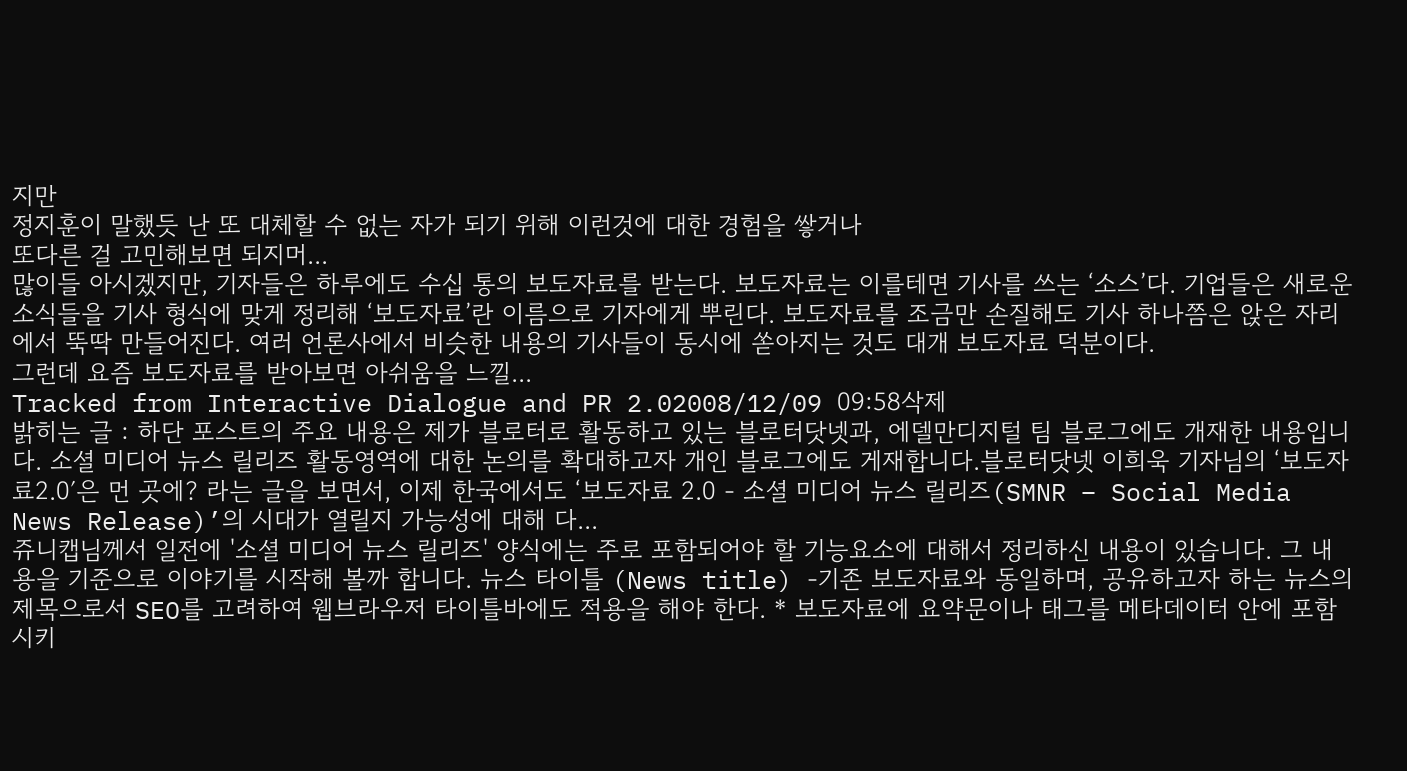지만
정지훈이 말했듯 난 또 대체할 수 없는 자가 되기 위해 이런것에 대한 경험을 쌓거나
또다른 걸 고민해보면 되지머...
많이들 아시겠지만, 기자들은 하루에도 수십 통의 보도자료를 받는다. 보도자료는 이를테면 기사를 쓰는 ‘소스’다. 기업들은 새로운 소식들을 기사 형식에 맞게 정리해 ‘보도자료’란 이름으로 기자에게 뿌린다. 보도자료를 조금만 손질해도 기사 하나쯤은 앉은 자리에서 뚝딱 만들어진다. 여러 언론사에서 비슷한 내용의 기사들이 동시에 쏟아지는 것도 대개 보도자료 덕분이다.
그런데 요즘 보도자료를 받아보면 아쉬움을 느낄...
Tracked from Interactive Dialogue and PR 2.02008/12/09 09:58삭제
밝히는 글 : 하단 포스트의 주요 내용은 제가 블로터로 활동하고 있는 블로터닷넷과, 에델만디지털 팀 블로그에도 개재한 내용입니다. 소셜 미디어 뉴스 릴리즈 활동영역에 대한 논의를 확대하고자 개인 블로그에도 게재합니다.블로터닷넷 이희욱 기자님의 ‘보도자료2.0′은 먼 곳에? 라는 글을 보면서, 이제 한국에서도 ‘보도자료 2.0 - 소셜 미디어 뉴스 릴리즈(SMNR – Social Media News Release)’의 시대가 열릴지 가능성에 대해 다...
쥬니캡님께서 일전에 '소셜 미디어 뉴스 릴리즈' 양식에는 주로 포함되어야 할 기능요소에 대해서 정리하신 내용이 있습니다. 그 내용을 기준으로 이야기를 시작해 볼까 합니다. 뉴스 타이틀 (News title) -기존 보도자료와 동일하며, 공유하고자 하는 뉴스의 제목으로서 SEO를 고려하여 웹브라우저 타이틀바에도 적용을 해야 한다. * 보도자료에 요약문이나 태그를 메타데이터 안에 포함시키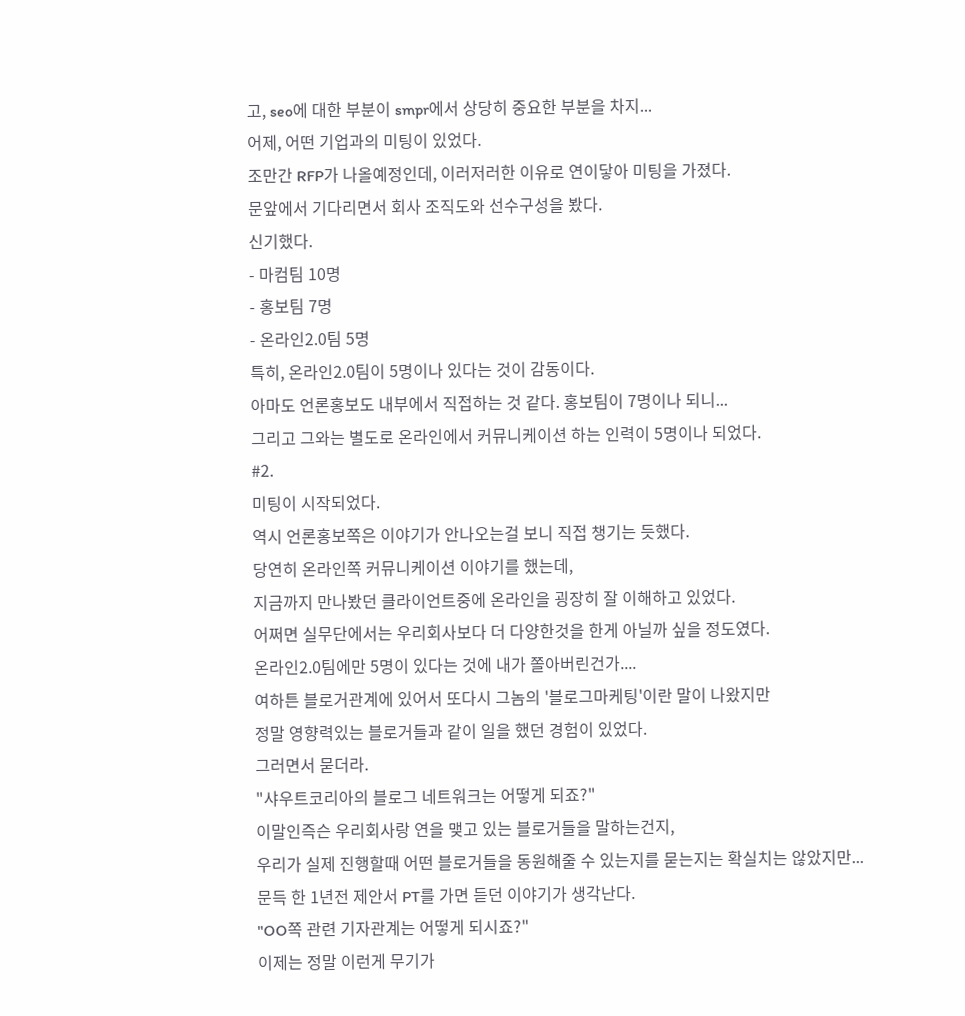고, seo에 대한 부분이 smpr에서 상당히 중요한 부분을 차지...
어제, 어떤 기업과의 미팅이 있었다.
조만간 RFP가 나올예정인데, 이러저러한 이유로 연이닿아 미팅을 가졌다.
문앞에서 기다리면서 회사 조직도와 선수구성을 봤다.
신기했다.
- 마컴팀 10명
- 홍보팀 7명
- 온라인2.0팀 5명
특히, 온라인2.0팀이 5명이나 있다는 것이 감동이다.
아마도 언론홍보도 내부에서 직접하는 것 같다. 홍보팀이 7명이나 되니...
그리고 그와는 별도로 온라인에서 커뮤니케이션 하는 인력이 5명이나 되었다.
#2.
미팅이 시작되었다.
역시 언론홍보쪽은 이야기가 안나오는걸 보니 직접 챙기는 듯했다.
당연히 온라인쪽 커뮤니케이션 이야기를 했는데,
지금까지 만나봤던 클라이언트중에 온라인을 굉장히 잘 이해하고 있었다.
어쩌면 실무단에서는 우리회사보다 더 다양한것을 한게 아닐까 싶을 정도였다.
온라인2.0팀에만 5명이 있다는 것에 내가 쫄아버린건가....
여하튼 블로거관계에 있어서 또다시 그놈의 '블로그마케팅'이란 말이 나왔지만
정말 영향력있는 블로거들과 같이 일을 했던 경험이 있었다.
그러면서 묻더라.
"샤우트코리아의 블로그 네트워크는 어떻게 되죠?"
이말인즉슨 우리회사랑 연을 맺고 있는 블로거들을 말하는건지,
우리가 실제 진행할때 어떤 블로거들을 동원해줄 수 있는지를 묻는지는 확실치는 않았지만...
문득 한 1년전 제안서 PT를 가면 듣던 이야기가 생각난다.
"OO쪽 관련 기자관계는 어떻게 되시죠?"
이제는 정말 이런게 무기가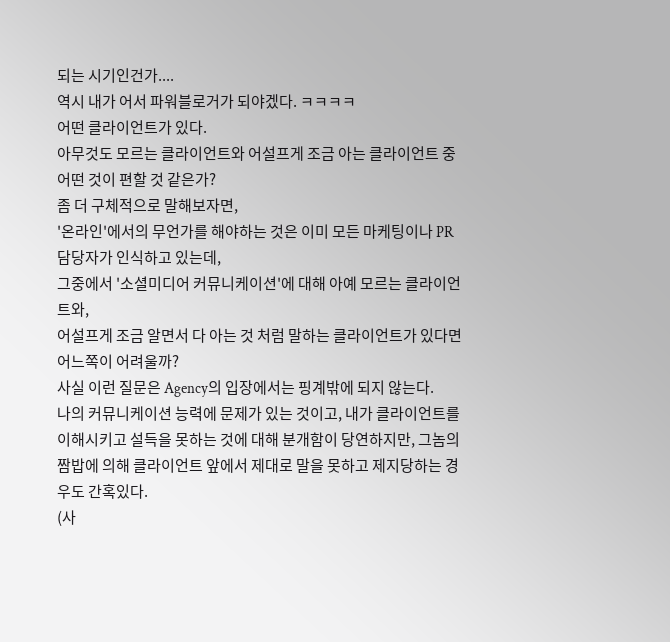되는 시기인건가....
역시 내가 어서 파워블로거가 되야겠다. ㅋㅋㅋㅋ
어떤 클라이언트가 있다.
아무것도 모르는 클라이언트와 어설프게 조금 아는 클라이언트 중 어떤 것이 편할 것 같은가?
좀 더 구체적으로 말해보자면,
'온라인'에서의 무언가를 해야하는 것은 이미 모든 마케팅이나 PR담당자가 인식하고 있는데,
그중에서 '소셜미디어 커뮤니케이션'에 대해 아예 모르는 클라이언트와,
어설프게 조금 알면서 다 아는 것 처럼 말하는 클라이언트가 있다면
어느쪽이 어려울까?
사실 이런 질문은 Agency의 입장에서는 핑계밖에 되지 않는다.
나의 커뮤니케이션 능력에 문제가 있는 것이고, 내가 클라이언트를 이해시키고 설득을 못하는 것에 대해 분개함이 당연하지만, 그놈의 짬밥에 의해 클라이언트 앞에서 제대로 말을 못하고 제지당하는 경우도 간혹있다.
(사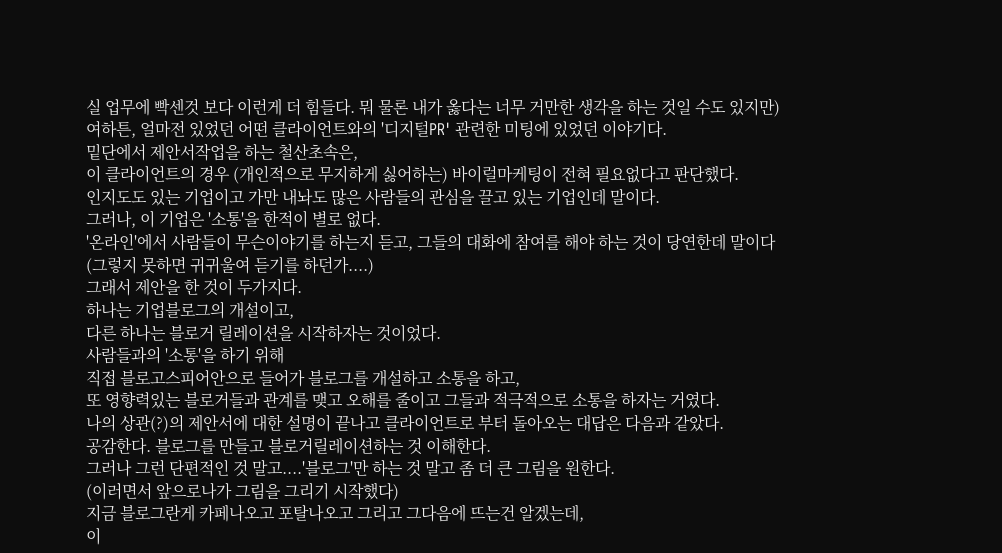실 업무에 빡센것 보다 이런게 더 힘들다. 뭐 물론 내가 옳다는 너무 거만한 생각을 하는 것일 수도 있지만)
여하튼, 얼마전 있었던 어떤 클라이언트와의 '디지털PR' 관련한 미팅에 있었던 이야기다.
밑단에서 제안서작업을 하는 철산초속은,
이 클라이언트의 경우 (개인적으로 무지하게 싫어하는) 바이럴마케팅이 전혀 필요없다고 판단했다.
인지도도 있는 기업이고 가만 내놔도 많은 사람들의 관심을 끌고 있는 기업인데 말이다.
그러나, 이 기업은 '소통'을 한적이 별로 없다.
'온라인'에서 사람들이 무슨이야기를 하는지 듣고, 그들의 대화에 참여를 해야 하는 것이 당연한데 말이다
(그렇지 못하면 귀귀울여 듣기를 하던가....)
그래서 제안을 한 것이 두가지다.
하나는 기업블로그의 개설이고,
다른 하나는 블로거 릴레이션을 시작하자는 것이었다.
사람들과의 '소통'을 하기 위해
직접 블로고스피어안으로 들어가 블로그를 개설하고 소통을 하고,
또 영향력있는 블로거들과 관계를 맺고 오해를 줄이고 그들과 적극적으로 소통을 하자는 거였다.
나의 상관(?)의 제안서에 대한 설명이 끝나고 클라이언트로 부터 돌아오는 대답은 다음과 같았다.
공감한다. 블로그를 만들고 블로거릴레이션하는 것 이해한다.
그러나 그런 단편적인 것 말고....'블로그'만 하는 것 말고 좀 더 큰 그림을 원한다.
(이러면서 앞으로나가 그림을 그리기 시작했다)
지금 블로그란게 카페나오고 포탈나오고 그리고 그다음에 뜨는건 알겠는데,
이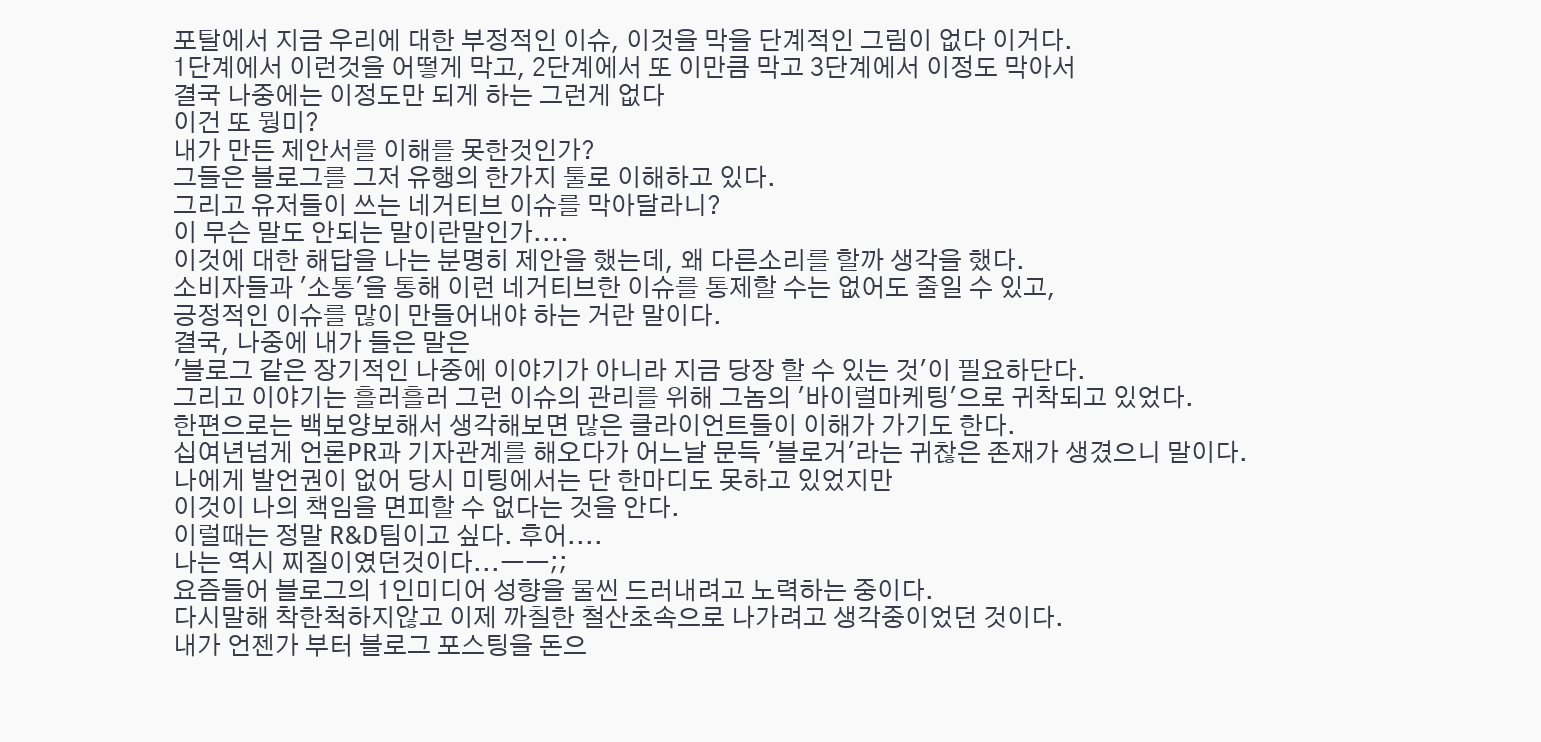포탈에서 지금 우리에 대한 부정적인 이슈, 이것을 막을 단계적인 그림이 없다 이거다.
1단계에서 이런것을 어떻게 막고, 2단계에서 또 이만큼 막고 3단계에서 이정도 막아서
결국 나중에는 이정도만 되게 하는 그런게 없다
이건 또 뭥미?
내가 만든 제안서를 이해를 못한것인가?
그들은 블로그를 그저 유행의 한가지 툴로 이해하고 있다.
그리고 유저들이 쓰는 네거티브 이슈를 막아달라니?
이 무슨 말도 안되는 말이란말인가....
이것에 대한 해답을 나는 분명히 제안을 했는데, 왜 다른소리를 할까 생각을 했다.
소비자들과 '소통'을 통해 이런 네거티브한 이슈를 통제할 수는 없어도 줄일 수 있고,
긍정적인 이슈를 많이 만들어내야 하는 거란 말이다.
결국, 나중에 내가 들은 말은
'블로그 같은 장기적인 나중에 이야기가 아니라 지금 당장 할 수 있는 것'이 필요하단다.
그리고 이야기는 흘러흘러 그런 이슈의 관리를 위해 그놈의 '바이럴마케팅'으로 귀착되고 있었다.
한편으로는 백보양보해서 생각해보면 많은 클라이언트들이 이해가 가기도 한다.
십여년넘게 언론PR과 기자관계를 해오다가 어느날 문득 '블로거'라는 귀찮은 존재가 생겼으니 말이다.
나에게 발언권이 없어 당시 미팅에서는 단 한마디도 못하고 있었지만
이것이 나의 책임을 면피할 수 없다는 것을 안다.
이럴때는 정말 R&D팀이고 싶다. 후어....
나는 역시 찌질이였던것이다...ㅡㅡ;;
요즘들어 블로그의 1인미디어 성향을 물씬 드러내려고 노력하는 중이다.
다시말해 착한척하지않고 이제 까칠한 철산초속으로 나가려고 생각중이었던 것이다.
내가 언젠가 부터 블로그 포스팅을 돈으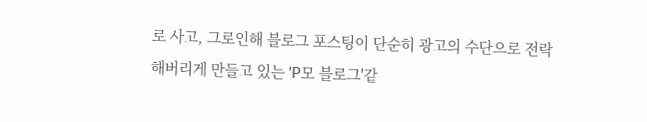로 사고, 그로인해 블로그 포스팅이 단순히 광고의 수단으로 전락해버리게 만들고 있는 'P모 블로그'같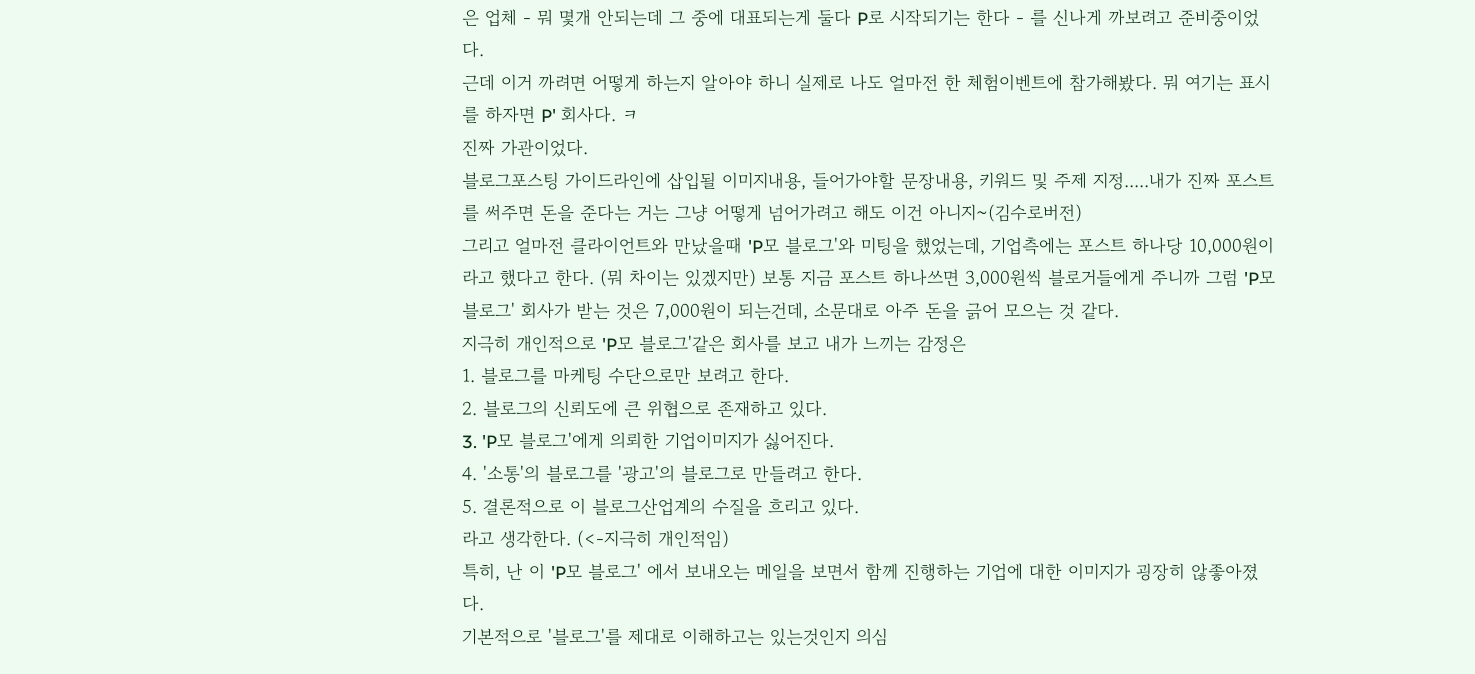은 업체 - 뭐 몇개 안되는데 그 중에 대표되는게 둘다 P로 시작되기는 한다 - 를 신나게 까보려고 준비중이었다.
근데 이거 까려면 어떻게 하는지 알아야 하니 실제로 나도 얼마전 한 체험이벤트에 참가해봤다. 뭐 여기는 표시를 하자면 P' 회사다. ㅋ
진짜 가관이었다.
블로그포스팅 가이드라인에 삽입될 이미지내용, 들어가야할 문장내용, 키워드 및 주제 지정.....내가 진짜 포스트를 써주면 돈을 준다는 거는 그냥 어떻게 넘어가려고 해도 이건 아니지~(김수로버전)
그리고 얼마전 클라이언트와 만났을때 'P모 블로그'와 미팅을 했었는데, 기업측에는 포스트 하나당 10,000원이라고 했다고 한다. (뭐 차이는 있겠지만) 보통 지금 포스트 하나쓰면 3,000원씩 블로거들에게 주니까 그럼 'P모 블로그' 회사가 받는 것은 7,000원이 되는건데, 소문대로 아주 돈을 긁어 모으는 것 같다.
지극히 개인적으로 'P모 블로그'같은 회사를 보고 내가 느끼는 감정은
1. 블로그를 마케팅 수단으로만 보려고 한다.
2. 블로그의 신뢰도에 큰 위협으로 존재하고 있다.
3. 'P모 블로그'에게 의뢰한 기업이미지가 싫어진다.
4. '소통'의 블로그를 '광고'의 블로그로 만들려고 한다.
5. 결론적으로 이 블로그산업계의 수질을 흐리고 있다.
라고 생각한다. (<-지극히 개인적임)
특히, 난 이 'P모 블로그' 에서 보내오는 메일을 보면서 함께 진행하는 기업에 대한 이미지가 굉장히 않좋아졌다.
기본적으로 '블로그'를 제대로 이해하고는 있는것인지 의심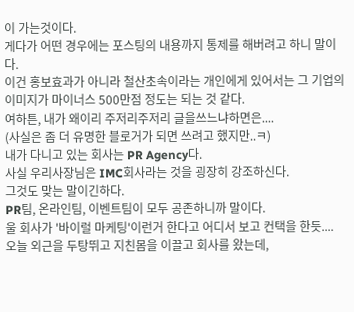이 가는것이다.
게다가 어떤 경우에는 포스팅의 내용까지 통제를 해버려고 하니 말이다.
이건 홍보효과가 아니라 철산초속이라는 개인에게 있어서는 그 기업의 이미지가 마이너스 500만점 정도는 되는 것 같다.
여하튼, 내가 왜이리 주저리주저리 글을쓰느냐하면은....
(사실은 좀 더 유명한 블로거가 되면 쓰려고 했지만..ㅋ)
내가 다니고 있는 회사는 PR Agency다.
사실 우리사장님은 IMC회사라는 것을 굉장히 강조하신다.
그것도 맞는 말이긴하다.
PR팀, 온라인팀, 이벤트팀이 모두 공존하니까 말이다.
울 회사가 '바이럴 마케팅'이런거 한다고 어디서 보고 컨택을 한듯....
오늘 외근을 두탕뛰고 지친몸을 이끌고 회사를 왔는데,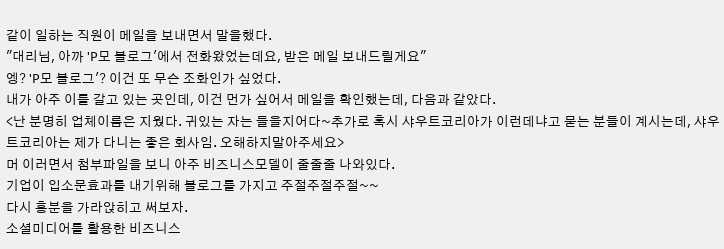같이 일하는 직원이 메일을 보내면서 말을했다.
"대리님, 아까 'P모 블로그'에서 전화왔었는데요, 받은 메일 보내드릴게요"
엥? 'P모 블로그'? 이건 또 무슨 조화인가 싶었다.
내가 아주 이를 갈고 있는 곳인데, 이건 먼가 싶어서 메일을 확인했는데, 다음과 같았다.
<난 분명히 업체이름은 지웠다. 귀있는 자는 들을지어다~추가로 혹시 샤우트코리아가 이런데냐고 묻는 분들이 계시는데, 샤우트코리아는 제가 다니는 좋은 회사임. 오해하지말아주세요>
머 이러면서 첨부파일을 보니 아주 비즈니스모델이 줄줄줄 나와있다.
기업이 입소문효과를 내기위해 블로그를 가지고 주절주절주절~~
다시 흥분을 가라앉히고 써보자.
소셜미디어를 활용한 비즈니스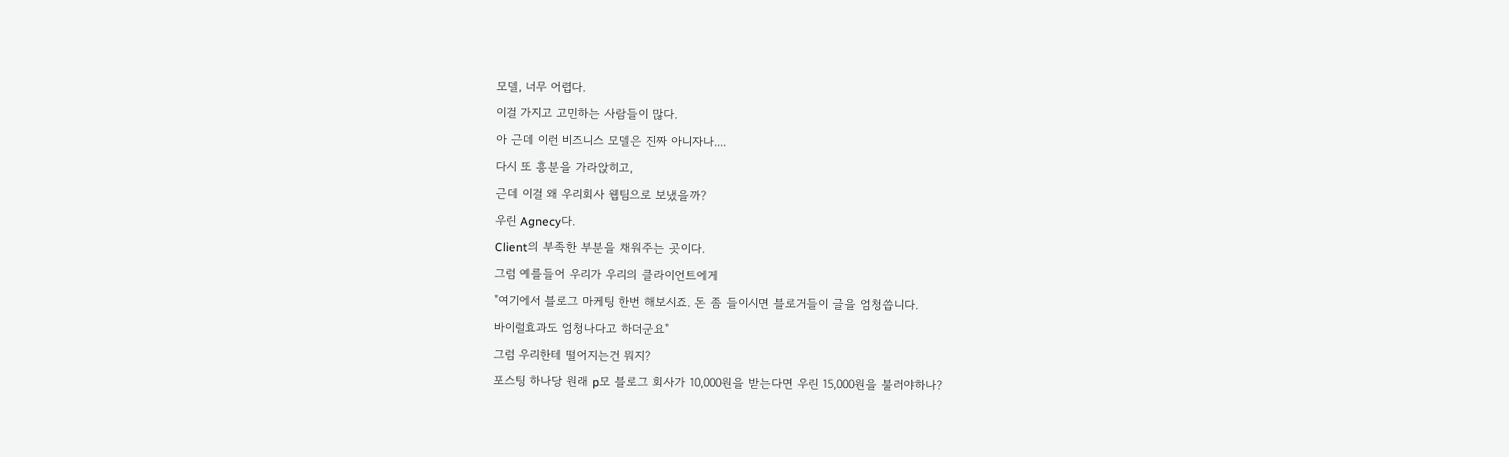모델, 너무 어렵다.
이걸 가지고 고민하는 사람들이 많다.
아 근데 이런 비즈니스 모델은 진짜 아니자나....
다시 또 흥분을 가라앉히고,
근데 이걸 왜 우리회사 웹팀으로 보냈을까?
우린 Agnecy다.
Client의 부족한 부분을 채워주는 곳이다.
그럼 예를들어 우리가 우리의 클라이언트에게
"여기에서 블로그 마케팅 한번 해보시죠. 돈 좀 들이시면 블로거들이 글을 엄청씁니다.
바이럴효과도 엄청나다고 하더군요"
그럼 우리한테 떨어지는건 뭐지?
포스팅 하나당 원래 p모 블로그 회사가 10,000원을 받는다면 우린 15,000원을 불러야하나?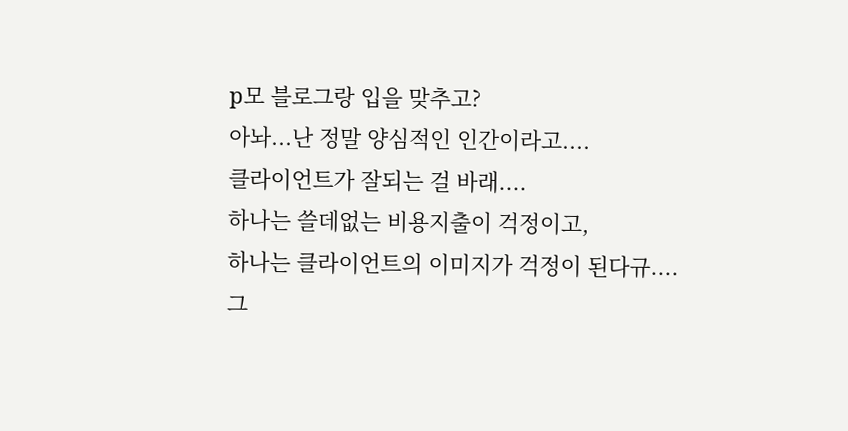p모 블로그랑 입을 맞추고?
아놔...난 정말 양심적인 인간이라고....
클라이언트가 잘되는 걸 바래....
하나는 쓸데없는 비용지출이 걱정이고,
하나는 클라이언트의 이미지가 걱정이 된다규....
그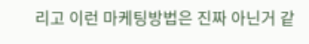리고 이런 마케팅방법은 진짜 아닌거 같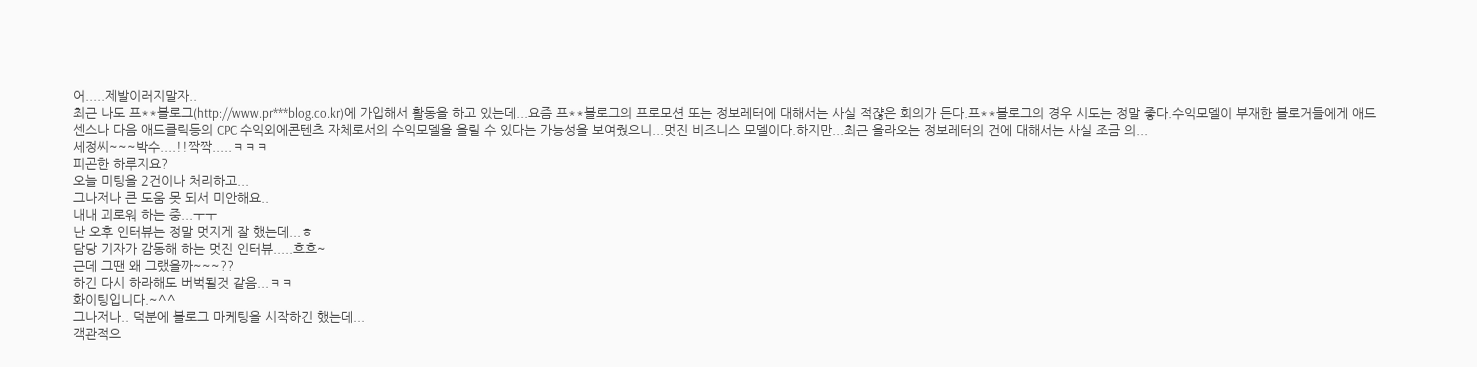어.....제발이러지말자..
최근 나도 프**블로그(http://www.pr***blog.co.kr)에 가입해서 활동을 하고 있는데...요즘 프**블로그의 프로모션 또는 정보레터에 대해서는 사실 적쟎은 회의가 든다.프**블로그의 경우 시도는 정말 좋다.수익모델이 부재한 블로거들에게 애드센스나 다음 애드클릭등의 CPC 수익외에콘텐츠 자체로서의 수익모델을 올릴 수 있다는 가능성을 보여줬으니...멋진 비즈니스 모델이다.하지만...최근 올라오는 정보레터의 건에 대해서는 사실 조금 의...
세정씨~~~박수....!!짝짝.....ㅋㅋㅋ
피곤한 하루지요?
오늘 미팅을 2건이나 처리하고...
그나저나 큰 도움 못 되서 미안해요..
내내 괴로워 하는 중...ㅜㅜ
난 오후 인터뷰는 정말 멋지게 잘 했는데...ㅎ
담당 기자가 감동해 하는 멋진 인터뷰.....흐흐~
근데 그땐 왜 그랬을까~~~??
하긴 다시 하라해도 버벅될것 같음...ㅋㅋ
화이팅입니다.~^^
그나저나.. 덕분에 블로그 마케팅을 시작하긴 했는데...
객관적으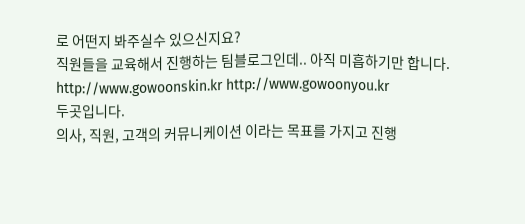로 어떤지 봐주실수 있으신지요?
직원들을 교육해서 진행하는 팀블로그인데.. 아직 미흡하기만 합니다. http://www.gowoonskin.kr http://www.gowoonyou.kr
두곳입니다.
의사, 직원, 고객의 커뮤니케이션 이라는 목표를 가지고 진행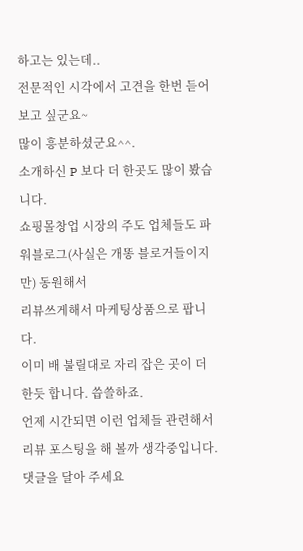하고는 있는데..
전문적인 시각에서 고견을 한번 듣어보고 싶군요~
많이 흥분하셨군요^^.
소개하신 P 보다 더 한곳도 많이 봤습니다.
쇼핑몰창업 시장의 주도 업체들도 파워블로그(사실은 개똥 블로거들이지만) 동원해서
리뷰쓰게해서 마케팅상품으로 팝니다.
이미 배 불릴대로 자리 잡은 곳이 더 한듯 합니다. 씁쓸하죠.
언제 시간되면 이런 업체들 관련해서 리뷰 포스팅을 해 볼까 생각중입니다.
댓글을 달아 주세요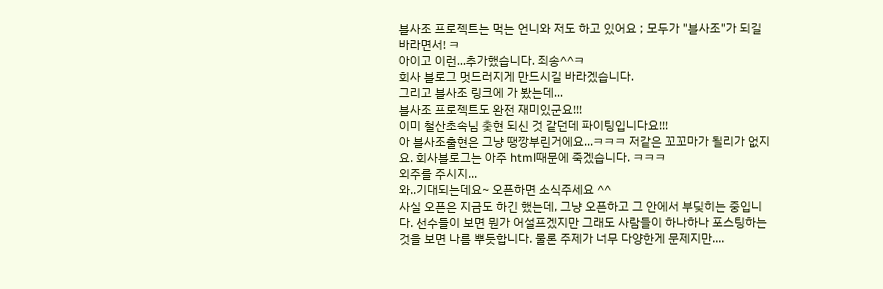블사조 프로젝트는 먹는 언니와 저도 하고 있어요 ; 모두가 "블사조"가 되길 바라면서! ㅋ
아이고 이런...추가했습니다. 죄송^^ㅋ
회사 블로그 멋드러지게 만드시길 바라겠습니다.
그리고 블사조 링크에 가 봤는데...
블사조 프로젝트도 완전 재미있군요!!!
이미 철산초속님 춫현 되신 것 같던데 파이팅입니다요!!!
아 블사조출현은 그냥 땡깡부린거에요...ㅋㅋㅋ 저같은 꼬꼬마가 될리가 없지요. 회사블로그는 아주 html때문에 죽겠습니다. ㅋㅋㅋ
외주를 주시지...
와..기대되는데요~ 오픈하면 소식주세요 ^^
사실 오픈은 지금도 하긴 했는데, 그냥 오픈하고 그 안에서 부딪히는 중입니다. 선수들이 보면 뭔가 어설프겠지만 그래도 사람들이 하나하나 포스팅하는것을 보면 나름 뿌듯합니다. 물론 주제가 너무 다양한게 문제지만....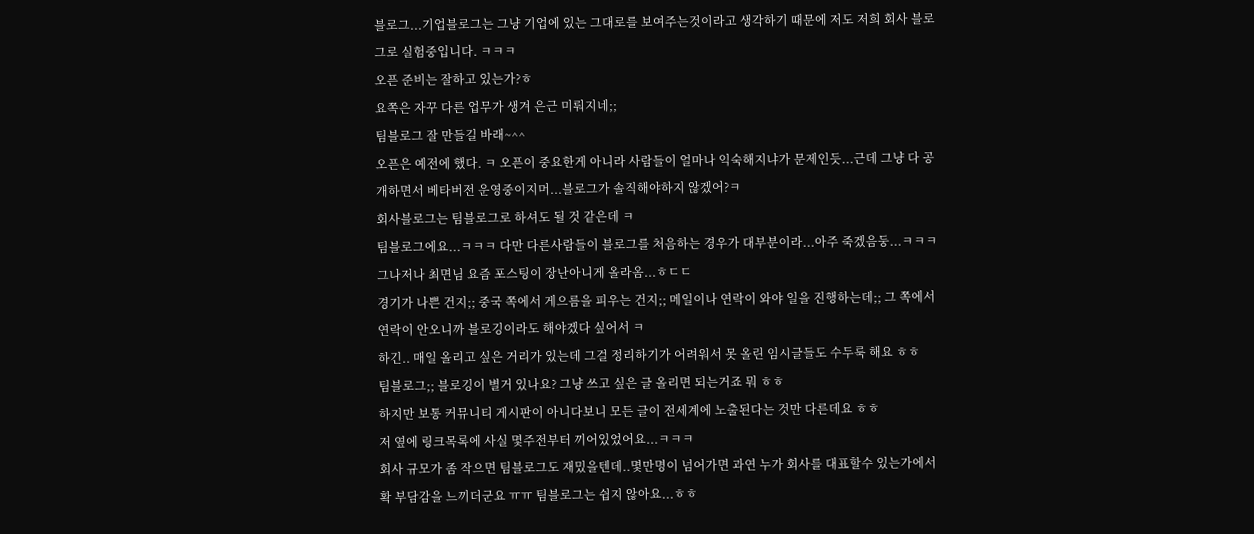블로그...기업블로그는 그냥 기업에 있는 그대로를 보여주는것이라고 생각하기 때문에 저도 저희 회사 블로그로 실험중입니다. ㅋㅋㅋ
오픈 준비는 잘하고 있는가?ㅎ
요쪽은 자꾸 다른 업무가 생겨 은근 미뤄지네;;
팀블로그 잘 만들길 바래~^^
오픈은 예전에 했다. ㅋ 오픈이 중요한게 아니라 사람들이 얼마나 익숙해지냐가 문제인듯...근데 그냥 다 공개하면서 베타버전 운영중이지머...블로그가 솔직해야하지 않겠어?ㅋ
회사블로그는 팀블로그로 하셔도 될 것 같은데 ㅋ
팀블로그에요...ㅋㅋㅋ 다만 다른사람들이 블로그를 처음하는 경우가 대부분이라...아주 죽겠음둥...ㅋㅋㅋ그나저나 최면님 요즘 포스팅이 장난아니게 올라옴...ㅎㄷㄷ
경기가 나쁜 건지;; 중국 쪽에서 게으름을 피우는 건지;; 메일이나 연락이 와야 일을 진행하는데;; 그 쪽에서 연락이 안오니까 블로깅이라도 해야겠다 싶어서 ㅋ
하긴.. 매일 올리고 싶은 거리가 있는데 그걸 정리하기가 어려워서 못 올린 임시글들도 수두룩 해요 ㅎㅎ
팀블로그;; 블로깅이 별거 있나요? 그냥 쓰고 싶은 글 올리면 되는거죠 뭐 ㅎㅎ
하지만 보통 커뮤니티 게시판이 아니다보니 모든 글이 전세계에 노출된다는 것만 다른데요 ㅎㅎ
저 옆에 링크목록에 사실 몇주전부터 끼어있었어요...ㅋㅋㅋ
회사 규모가 좀 작으면 팀블로그도 재밌을텐데..몇만명이 넘어가면 과연 누가 회사를 대표할수 있는가에서 확 부담감을 느끼더군요 ㅠㅠ 팀블로그는 쉽지 않아요...ㅎㅎ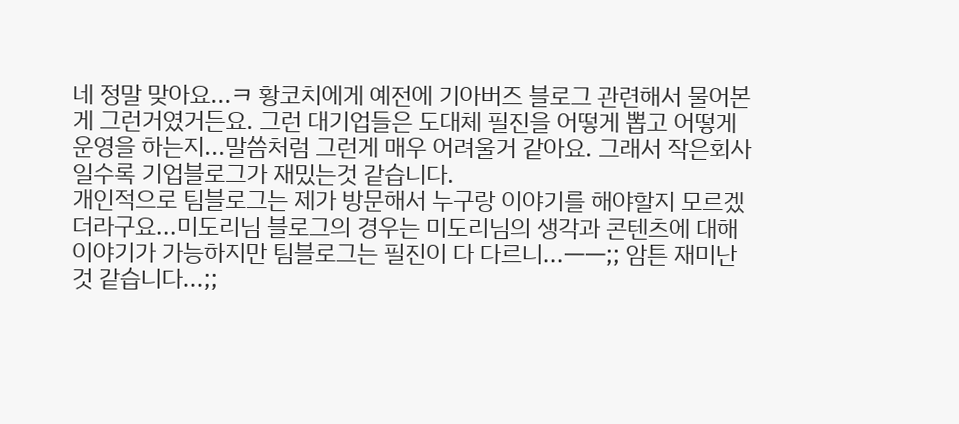네 정말 맞아요...ㅋ 황코치에게 예전에 기아버즈 블로그 관련해서 물어본게 그런거였거든요. 그런 대기업들은 도대체 필진을 어떻게 뽑고 어떻게 운영을 하는지...말씀처럼 그런게 매우 어려울거 같아요. 그래서 작은회사일수록 기업블로그가 재밌는것 같습니다.
개인적으로 팀블로그는 제가 방문해서 누구랑 이야기를 해야할지 모르겠더라구요...미도리님 블로그의 경우는 미도리님의 생각과 콘텐츠에 대해 이야기가 가능하지만 팀블로그는 필진이 다 다르니...ㅡㅡ;; 암튼 재미난 것 같습니다...;;